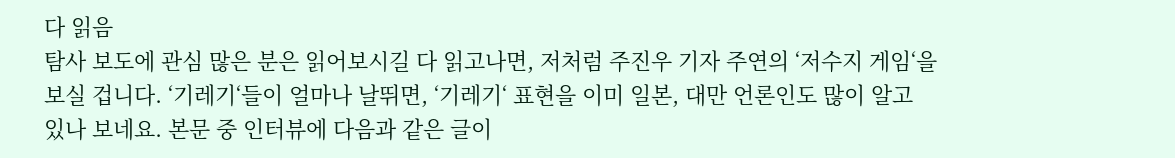다 읽음
탐사 보도에 관심 많은 분은 읽어보시길 다 읽고나면, 저처럼 주진우 기자 주연의 ‘저수지 게임‘을 보실 겁니다. ‘기레기‘들이 얼마나 날뛰면, ‘기레기‘ 표현을 이미 일본, 대만 언론인도 많이 알고 있나 보네요. 본문 중 인터뷰에 다음과 같은 글이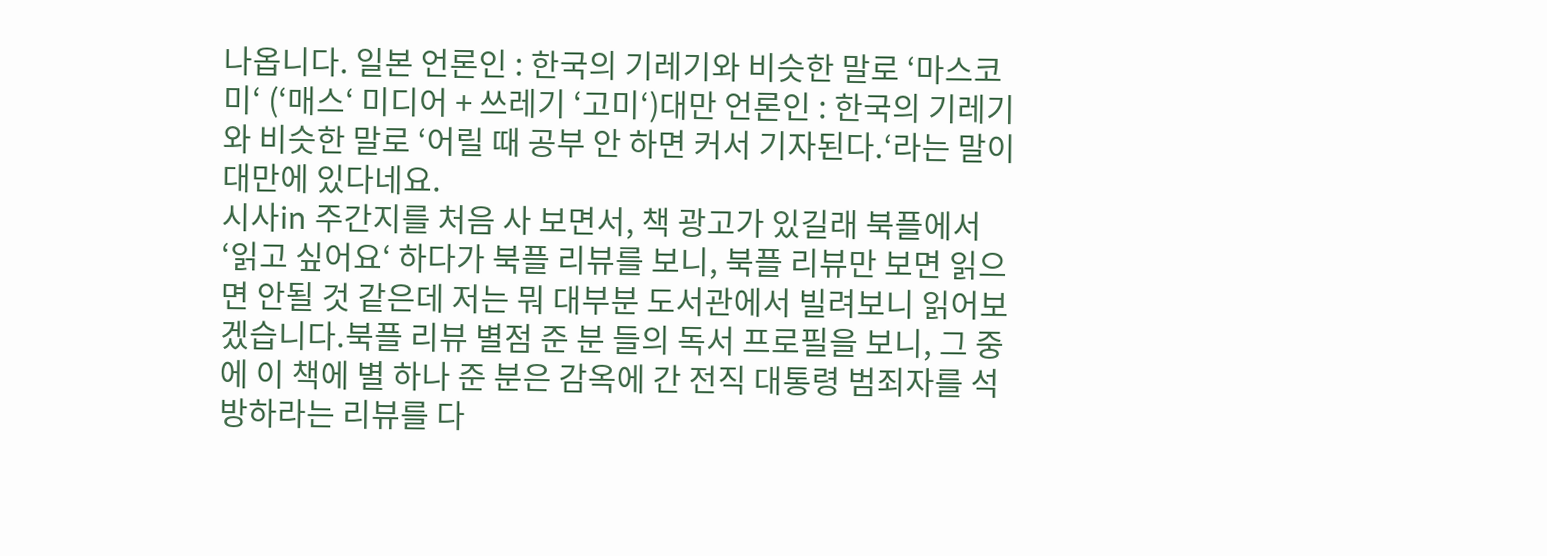나옵니다. 일본 언론인 : 한국의 기레기와 비슷한 말로 ‘마스코미‘ (‘매스‘ 미디어 + 쓰레기 ‘고미‘)대만 언론인 : 한국의 기레기와 비슷한 말로 ‘어릴 때 공부 안 하면 커서 기자된다.‘라는 말이 대만에 있다네요.
시사in 주간지를 처음 사 보면서, 책 광고가 있길래 북플에서 ‘읽고 싶어요‘ 하다가 북플 리뷰를 보니, 북플 리뷰만 보면 읽으면 안될 것 같은데 저는 뭐 대부분 도서관에서 빌려보니 읽어보겠습니다.북플 리뷰 별점 준 분 들의 독서 프로필을 보니, 그 중에 이 책에 별 하나 준 분은 감옥에 간 전직 대통령 범죄자를 석방하라는 리뷰를 다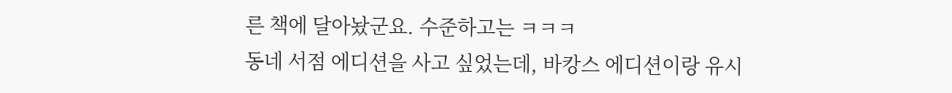른 책에 달아놨군요. 수준하고는 ㅋㅋㅋ
동네 서점 에디션을 사고 싶었는데, 바캉스 에디션이랑 유시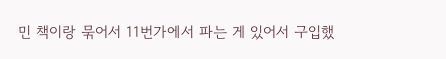민 책이랑 묶어서 11번가에서 파는 게 있어서 구입했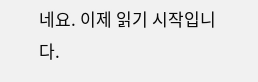네요. 이제 읽기 시작입니다.